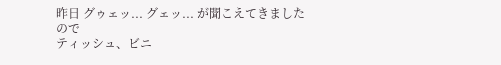昨日 グゥェッ... グェッ... が聞こえてきましたので
ティッシュ、ビニ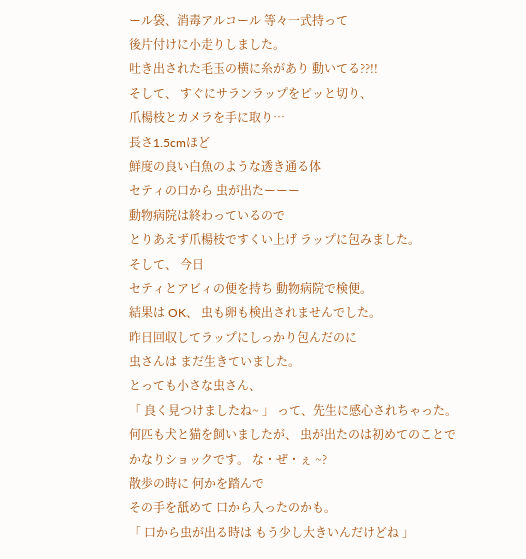ール袋、消毒アルコール 等々一式持って
後片付けに小走りしました。
吐き出された毛玉の横に糸があり 動いてる??!!
そして、 すぐにサランラップをピッと切り、
爪楊枝とカメラを手に取り…
長さ1.5cmほど
鮮度の良い白魚のような透き通る体
セティの口から 虫が出たーーー
動物病院は終わっているので
とりあえず爪楊枝ですくい上げ ラップに包みました。
そして、 今日
セティとアビィの便を持ち 動物病院で検便。
結果は OK、 虫も卵も検出されませんでした。
昨日回収してラップにしっかり包んだのに
虫さんは まだ生きていました。
とっても小さな虫さん、
「 良く見つけましたね~ 」 って、先生に感心されちゃった。
何匹も犬と猫を飼いましたが、 虫が出たのは初めてのことで
かなりショックです。 な・ぜ・ぇ ~?
散歩の時に 何かを踏んで
その手を舐めて 口から入ったのかも。
「 口から虫が出る時は もう少し大きいんだけどね 」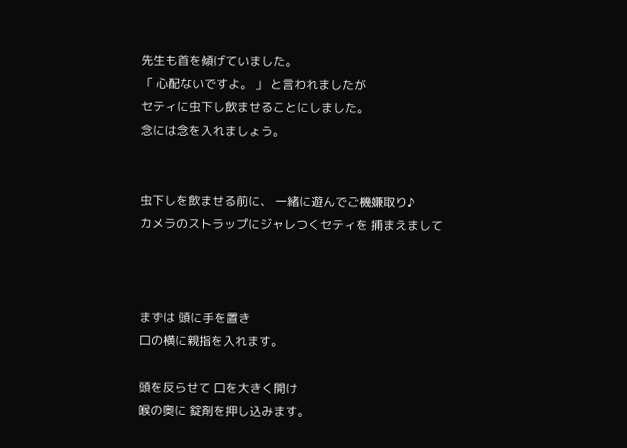先生も首を傾げていました。
「 心配ないですよ。 」 と言われましたが
セティに虫下し飲ませることにしました。
念には念を入れましょう。


虫下しを飲ませる前に、 一緒に遊んでご機嫌取り♪
カメラのストラップにジャレつくセティを 捕まえまして



まずは 頭に手を置き
口の横に親指を入れます。

頭を反らせて 口を大きく開け
喉の奥に 錠剤を押し込みます。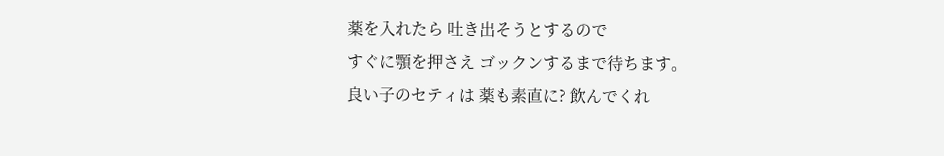薬を入れたら 吐き出そうとするので
すぐに顎を押さえ ゴックンするまで待ちます。
良い子のセティは 薬も素直に? 飲んでくれ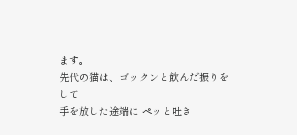ます。
先代の猫は、ゴックンと飲んだ振りをして
手を放した途端に ペッと吐き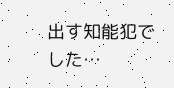出す知能犯でした…